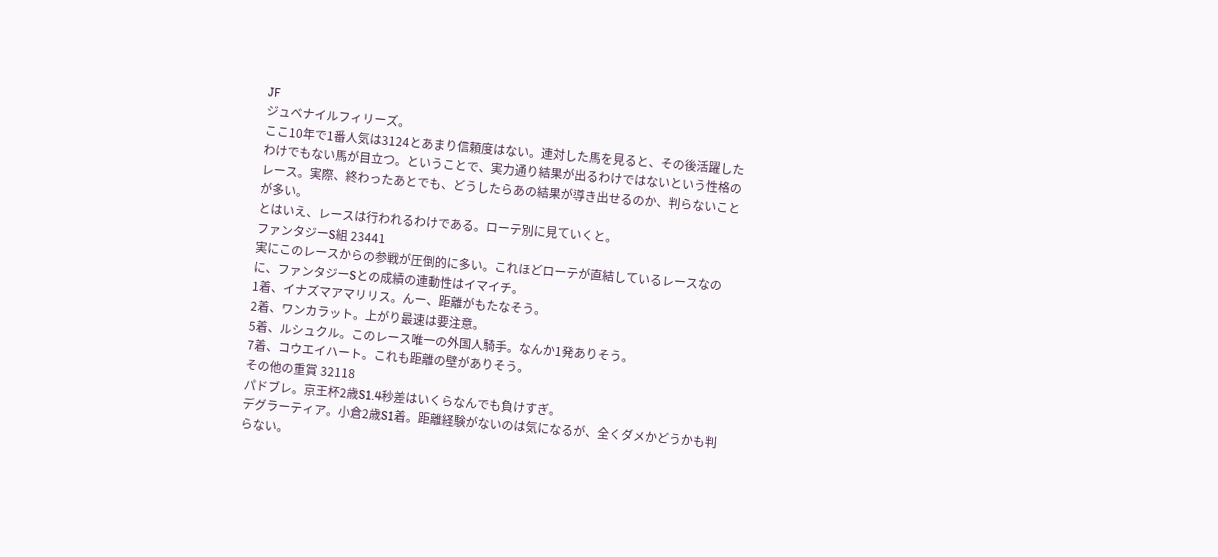JF
ジュベナイルフィリーズ。
ここ10年で1番人気は3124とあまり信頼度はない。連対した馬を見ると、その後活躍したわけでもない馬が目立つ。ということで、実力通り結果が出るわけではないという性格のレース。実際、終わったあとでも、どうしたらあの結果が導き出せるのか、判らないことが多い。
とはいえ、レースは行われるわけである。ローテ別に見ていくと。
ファンタジーS組 23441
実にこのレースからの参戦が圧倒的に多い。これほどローテが直結しているレースなのに、ファンタジーSとの成績の連動性はイマイチ。
1着、イナズマアマリリス。んー、距離がもたなそう。
2着、ワンカラット。上がり最速は要注意。
5着、ルシュクル。このレース唯一の外国人騎手。なんか1発ありそう。
7着、コウエイハート。これも距離の壁がありそう。
その他の重賞 32118
パドブレ。京王杯2歳S1.4秒差はいくらなんでも負けすぎ。
デグラーティア。小倉2歳S1着。距離経験がないのは気になるが、全くダメかどうかも判らない。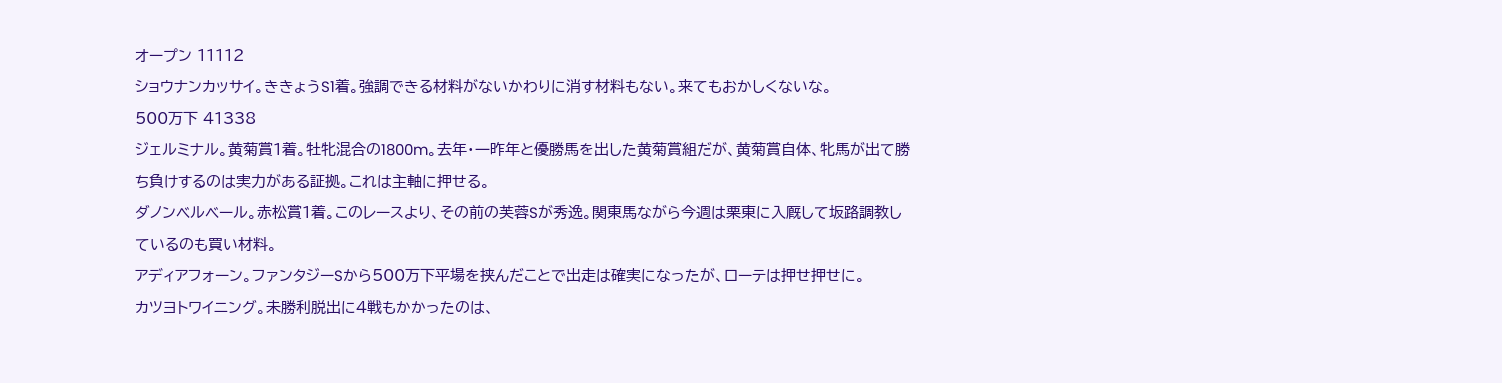オープン 11112
ショウナンカッサイ。ききょうS1着。強調できる材料がないかわりに消す材料もない。来てもおかしくないな。
500万下 41338
ジェルミナル。黄菊賞1着。牡牝混合の1800m。去年・一昨年と優勝馬を出した黄菊賞組だが、黄菊賞自体、牝馬が出て勝ち負けするのは実力がある証拠。これは主軸に押せる。
ダノンベルベール。赤松賞1着。このレースより、その前の芙蓉Sが秀逸。関東馬ながら今週は栗東に入厩して坂路調教しているのも買い材料。
アディアフォーン。ファンタジーSから500万下平場を挟んだことで出走は確実になったが、ローテは押せ押せに。
カツヨトワイニング。未勝利脱出に4戦もかかったのは、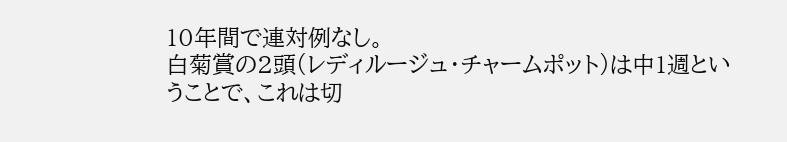10年間で連対例なし。
白菊賞の2頭(レディルージュ・チャームポット)は中1週ということで、これは切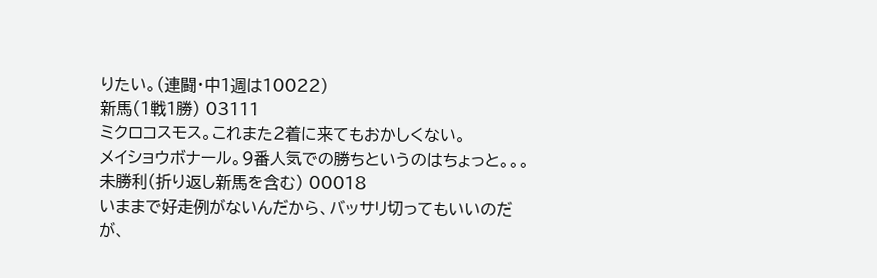りたい。(連闘・中1週は10022)
新馬(1戦1勝) 03111
ミクロコスモス。これまた2着に来てもおかしくない。
メイショウボナール。9番人気での勝ちというのはちょっと。。。
未勝利(折り返し新馬を含む) 00018
いままで好走例がないんだから、バッサリ切ってもいいのだが、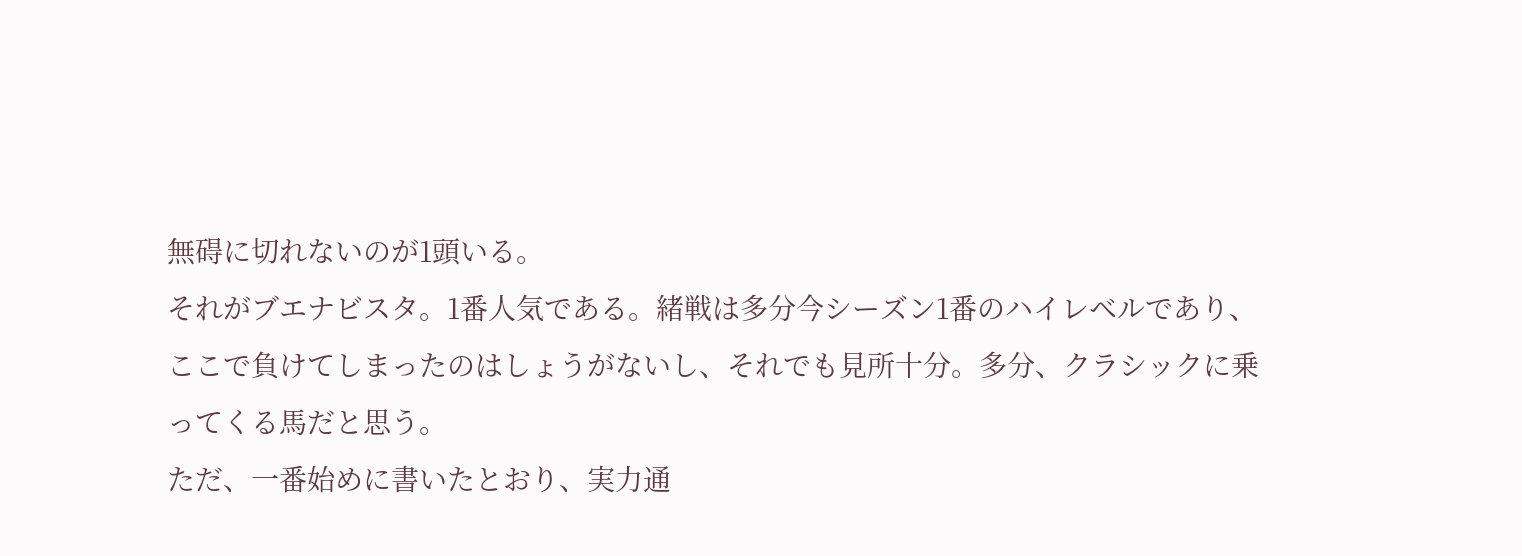無碍に切れないのが1頭いる。
それがブエナビスタ。1番人気である。緒戦は多分今シーズン1番のハイレベルであり、ここで負けてしまったのはしょうがないし、それでも見所十分。多分、クラシックに乗ってくる馬だと思う。
ただ、一番始めに書いたとおり、実力通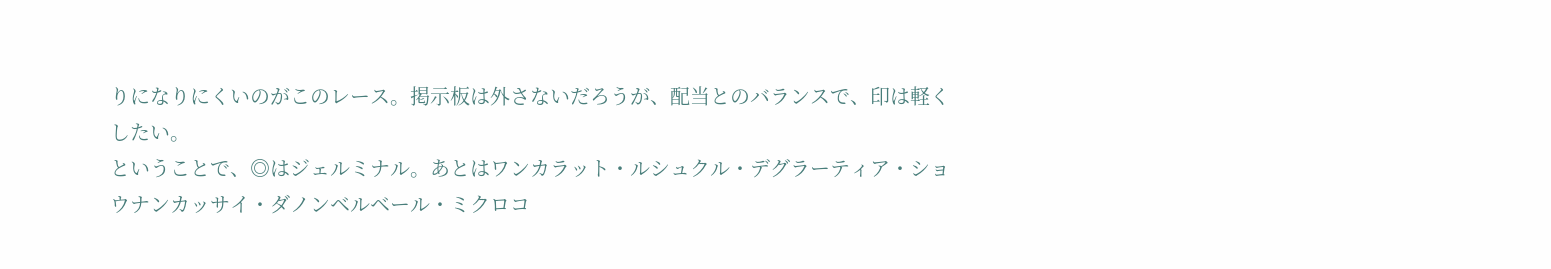りになりにくいのがこのレース。掲示板は外さないだろうが、配当とのバランスで、印は軽くしたい。
ということで、◎はジェルミナル。あとはワンカラット・ルシュクル・デグラーティア・ショウナンカッサイ・ダノンベルベール・ミクロコ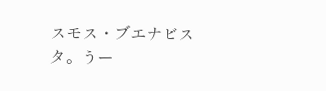スモス・ブエナビスタ。うー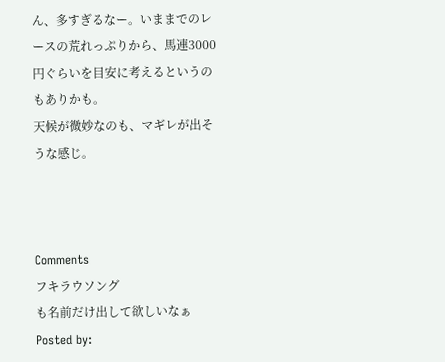ん、多すぎるなー。いままでのレースの荒れっぷりから、馬連3000円ぐらいを目安に考えるというのもありかも。
天候が微妙なのも、マギレが出そうな感じ。



Comments
フキラウソング
も名前だけ出して欲しいなぁ
Posted by: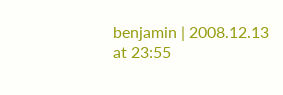benjamin | 2008.12.13 at 23:55